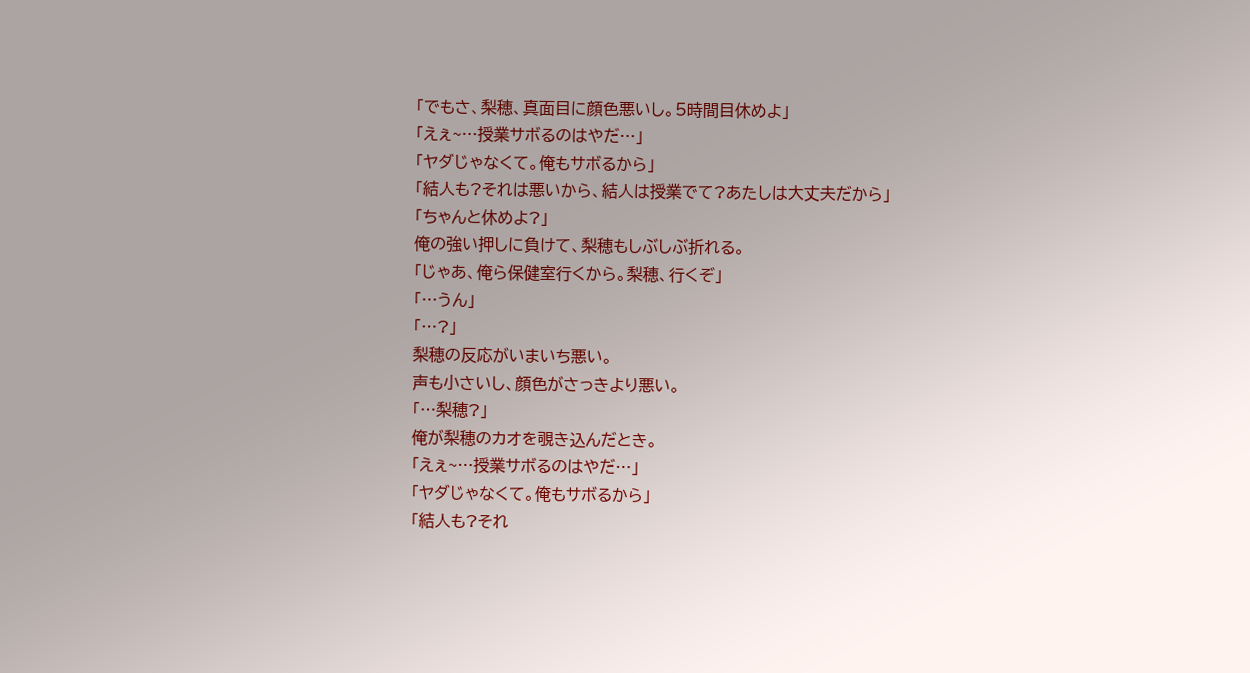「でもさ、梨穂、真面目に顔色悪いし。5時間目休めよ」
「えぇ~…授業サボるのはやだ…」
「ヤダじゃなくて。俺もサボるから」
「結人も?それは悪いから、結人は授業でて?あたしは大丈夫だから」
「ちゃんと休めよ?」
俺の強い押しに負けて、梨穂もしぶしぶ折れる。
「じゃあ、俺ら保健室行くから。梨穂、行くぞ」
「…うん」
「…?」
梨穂の反応がいまいち悪い。
声も小さいし、顔色がさっきより悪い。
「…梨穂?」
俺が梨穂のカオを覗き込んだとき。
「えぇ~…授業サボるのはやだ…」
「ヤダじゃなくて。俺もサボるから」
「結人も?それ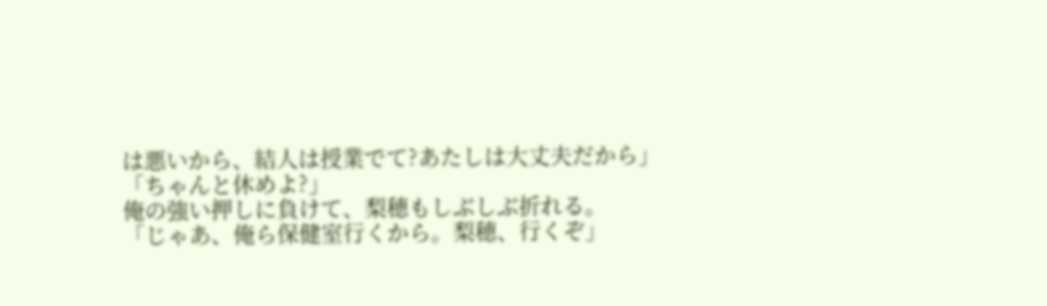は悪いから、結人は授業でて?あたしは大丈夫だから」
「ちゃんと休めよ?」
俺の強い押しに負けて、梨穂もしぶしぶ折れる。
「じゃあ、俺ら保健室行くから。梨穂、行くぞ」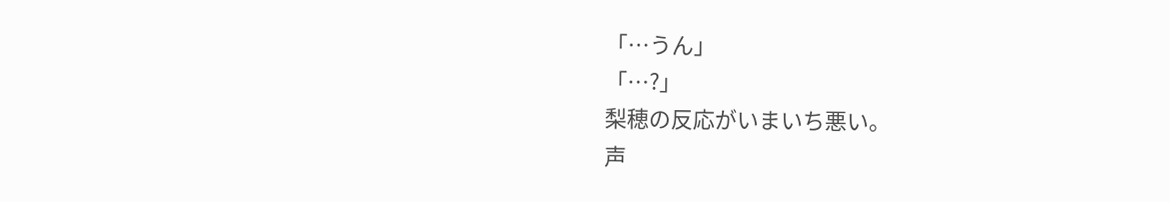「…うん」
「…?」
梨穂の反応がいまいち悪い。
声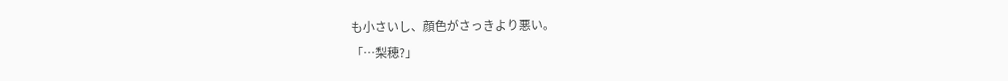も小さいし、顔色がさっきより悪い。
「…梨穂?」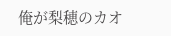俺が梨穂のカオ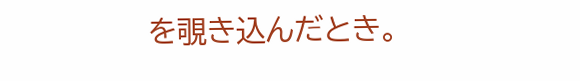を覗き込んだとき。